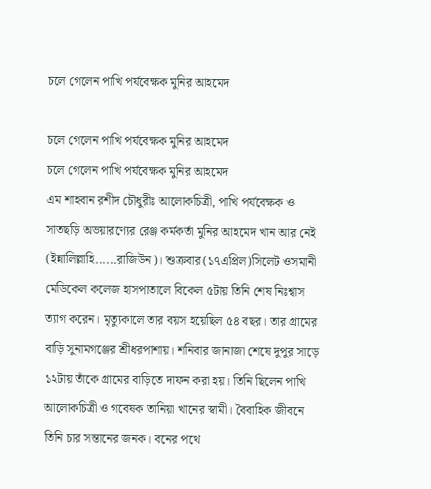চলে গেলেন পাখি পর্যবেক্ষক মুনির আহমেদ

চলে গেলেন পাখি পর্যবেক্ষক মুনির আহমেদ
চলে গেলেন পাখি পর্যবেক্ষক মুনির আহমেদ
এম শাহবান রশীদ চৌধুরীঃ আলোকচিত্রী, পাখি পর্যবেক্ষক ও সাতছড়ি অভয়ারণ্যের রেঞ্জ কর্মকর্তা মুনির আহমেদ খান আর নেই (ইন্নালিল্লাহি......রাজিউন)। শুক্রবার(১৭এপ্রিল)সিলেট ওসমানী মেডিকেল কলেজ হাসপাতালে বিকেল ৫টায় তিনি শেষ নিঃশ্বাস ত্যাগ করেন। মৃত্যুকালে তার বয়স হয়েছিল ৫৪ বছর। তার গ্রামের বাড়ি সুনামগঞ্জের শ্রীধরপাশায়। শনিবার জানাজা শেষে দুপুর সাড়ে ১২টায় তাঁকে গ্রামের বাড়িতে দাফন করা হয়। তিনি ছিলেন পাখি আলোকচিত্রী ও গবেষক তানিয়া খানের স্বামী। বৈবাহিক জীবনে তিনি চার সন্তানের জনক। বনের পথে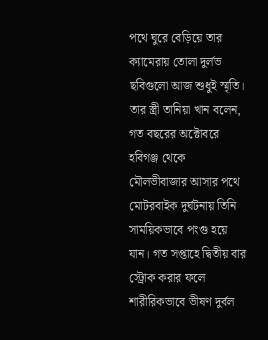পথে ঘুরে বেড়িয়ে তার ক্যামেরায় তোলা দুর্লভ ছবিগুলো আজ শুধুই স্মৃতি। তার স্ত্রী তানিয়া খান বলেন, গত বছরের অক্টোবরে হবিগঞ্জ থেকে মৌলভীবাজার আসার পথে মোটরবাইক দুর্ঘটনায় তিনি সাময়িকভাবে পংগু হয়ে যান। গত সপ্তাহে দ্বিতীয় বার স্ট্রোক করার ফলে শারীরিকভাবে ভীষণ দুর্বল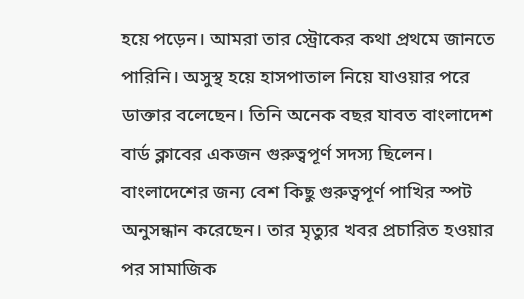হয়ে পড়েন। আমরা তার স্ট্রোকের কথা প্রথমে জানতে পারিনি। অসুস্থ হয়ে হাসপাতাল নিয়ে যাওয়ার পরে ডাক্তার বলেছেন। তিনি অনেক বছর যাবত বাংলাদেশ বার্ড ক্লাবের একজন গুরুত্বপূর্ণ সদস্য ছিলেন। বাংলাদেশের জন্য বেশ কিছু গুরুত্বপূর্ণ পাখির স্পট অনুসন্ধান করেছেন। তার মৃত্যুর খবর প্রচারিত হওয়ার পর সামাজিক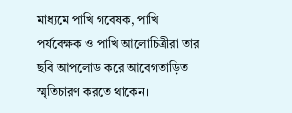মাধ্যমে পাখি গবেষক, পাখি পর্যবেক্ষক ও পাখি আলোচিত্রীরা তার ছবি আপলোড করে আবেগতাড়িত স্মৃতিচারণ করতে থাকেন।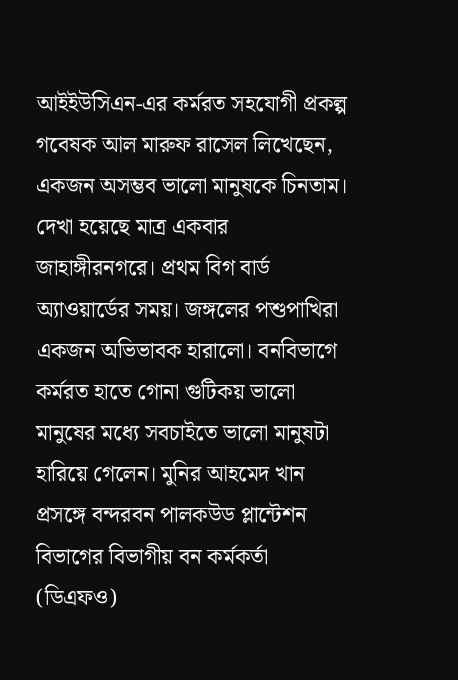আইইউসিএন-এর কর্মরত সহযোগী প্রকল্প গবেষক আল মারুফ রাসেল লিখেছেন, একজন অসম্ভব ভালো মানুষকে চিনতাম। দেখা হয়েছে মাত্র একবার জাহাঙ্গীরনগরে। প্রথম বিগ বার্ড অ্যাওয়ার্ডের সময়। জঙ্গলের পশুপাখিরা একজন অভিভাবক হারালো। বনবিভাগে কর্মরত হাতে গোনা গুটিকয় ভালো মানুষের মধ্যে সবচাইতে ভালো মানুষটা হারিয়ে গেলেন। মুনির আহমেদ খান প্রসঙ্গে বন্দরবন পালকউড প্লান্টেশন বিভাগের বিভাগীয় বন কর্মকর্তা (ডিএফও)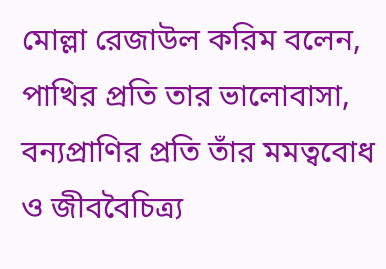মোল্লা রেজাউল করিম বলেন, পাখির প্রতি তার ভালোবাসা, বন্যপ্রাণির প্রতি তাঁর মমত্ববোধ ও জীববৈচিত্র্য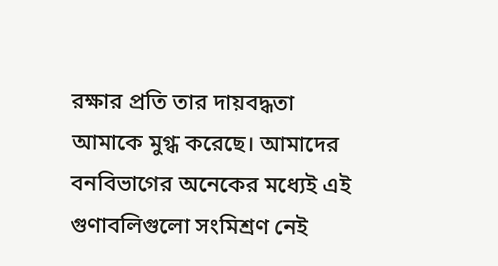রক্ষার প্রতি তার দায়বদ্ধতা আমাকে মুগ্ধ করেছে। আমাদের বনবিভাগের অনেকের মধ্যেই এই গুণাবলিগুলো সংমিশ্রণ নেই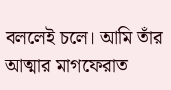বললেই চলে। আমি তাঁর আত্মার মাগফেরাত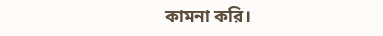কামনা করি।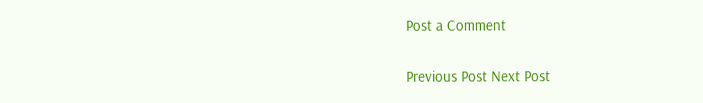Post a Comment

Previous Post Next Post